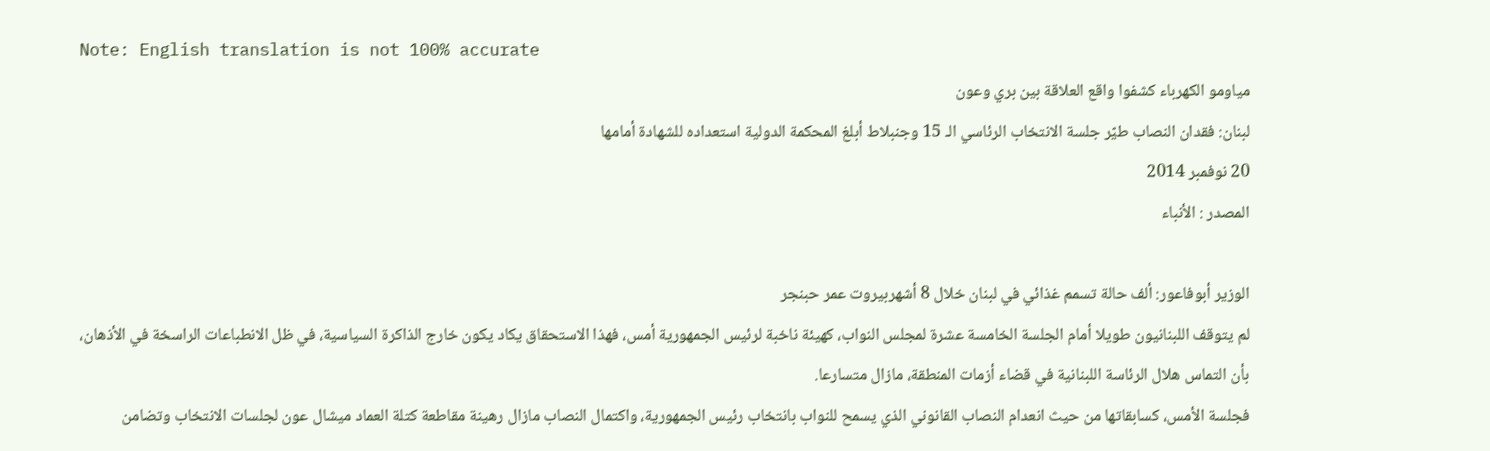Note: English translation is not 100% accurate
مياومو الكهرباء كشفوا واقع العلاقة بين بري وعون
لبنان: فقدان النصاب طيّر جلسة الانتخاب الرئاسي الـ 15 وجنبلاط أبلغ المحكمة الدولية استعداده للشهادة أمامها
20 نوفمبر 2014
المصدر : الأنباء

الوزير أبوفاعور: ألف حالة تسمم غذائي في لبنان خلال 8 أشهربيروت عمر حبنجر
لم يتوقف اللبنانيون طويلا أمام الجلسة الخامسة عشرة لمجلس النواب، كهيئة ناخبة لرئيس الجمهورية أمس، فهذا الاستحقاق يكاد يكون خارج الذاكرة السياسية، في ظل الانطباعات الراسخة في الأذهان، بأن التماس هلال الرئاسة اللبنانية في قضاء أزمات المنطقة، مازال متسارعا.
فجلسة الأمس، كسابقاتها من حيث انعدام النصاب القانوني الذي يسمح للنواب بانتخاب رئيس الجمهورية، واكتمال النصاب مازال رهينة مقاطعة كتلة العماد ميشال عون لجلسات الانتخاب وتضامن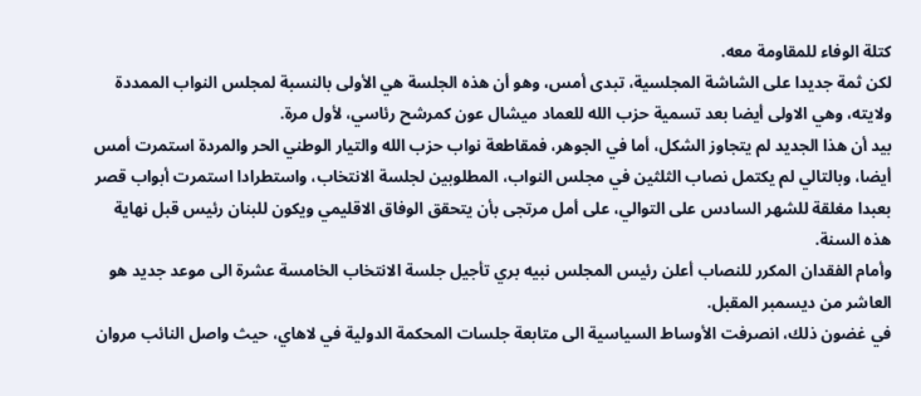كتلة الوفاء للمقاومة معه.
لكن ثمة جديدا على الشاشة المجلسية، تبدى أمس، وهو أن هذه الجلسة هي الأولى بالنسبة لمجلس النواب الممددة ولايته، وهي الاولى أيضا بعد تسمية حزب الله للعماد ميشال عون كمرشح رئاسي، لأول مرة.
بيد أن هذا الجديد لم يتجاوز الشكل، أما في الجوهر، فمقاطعة نواب حزب الله والتيار الوطني الحر والمردة استمرت أمس أيضا، وبالتالي لم يكتمل نصاب الثلثين في مجلس النواب، المطلوبين لجلسة الانتخاب، واستطرادا استمرت أبواب قصر بعبدا مغلقة للشهر السادس على التوالي، على أمل مرتجى بأن يتحقق الوفاق الاقليمي ويكون للبنان رئيس قبل نهاية هذه السنة.
وأمام الفقدان المكرر للنصاب أعلن رئيس المجلس نبيه بري تأجيل جلسة الانتخاب الخامسة عشرة الى موعد جديد هو العاشر من ديسمبر المقبل.
في غضون ذلك، انصرفت الأوساط السياسية الى متابعة جلسات المحكمة الدولية في لاهاي، حيث واصل النائب مروان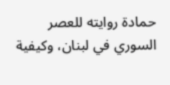حمادة روايته للعصر السوري في لبنان، وكيفية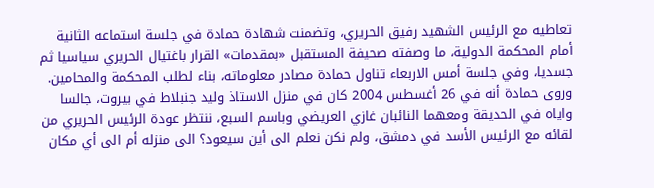تعاطيه مع الرئيس الشهيد رفيق الحريري، وتضمنت شهادة حمادة في جلسة استماعه الثانية أمام المحكمة الدولية، ما وصفته صحيفة المستقبل «بمقدمات» القرار باغتيال الحريري سياسيا ثم جسديا، وفي جلسة أمس الاربعاء تناول حمادة مصادر معلوماته، بناء لطلب المحكمة والمحامين.
وروى حمادة أنه في 26 أغسطس 2004 كان في منزل الاستاذ وليد جنبلاط في بيروت، جالسا واياه في الحديقة ومعهما النائبان غازي العريضي وباسم السبع، ننتظر عودة الرئيس الحريري من لقائه مع الرئيس الأسد في دمشق، ولم نكن نعلم الى أين سيعود؟ الى منزله أم الى أي مكان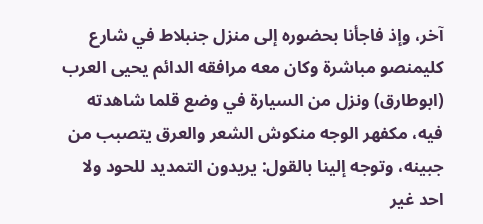آخر، وإذ فاجأنا بحضوره إلى منزل جنبلاط في شارع كليمنصو مباشرة وكان معه مرافقه الدائم يحيى العرب (ابوطارق) ونزل من السيارة في وضع قلما شاهدته فيه، مكفهر الوجه منكوش الشعر والعرق يتصبب من جبينه، وتوجه إلينا بالقول: يريدون التمديد للحود ولا احد غير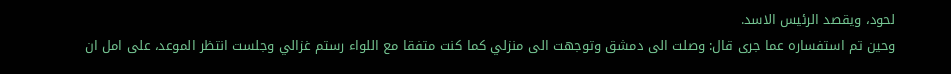لحود، ويقصد الرئيس الاسد.
وحين تم استفساره عما جرى قال: وصلت الى دمشق وتوجهت الى منزلي كما كنت متفقا مع اللواء رستم غزالي وجلست انتظر الموعد، على امل ان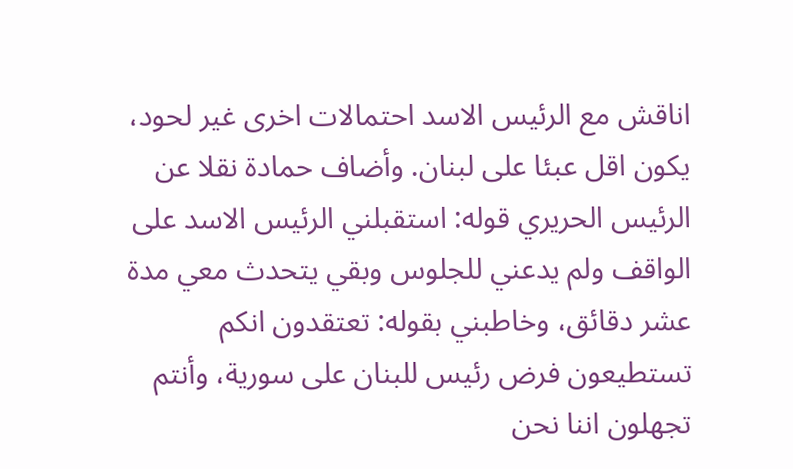اناقش مع الرئيس الاسد احتمالات اخرى غير لحود، يكون اقل عبئا على لبنان. وأضاف حمادة نقلا عن الرئيس الحريري قوله: استقبلني الرئيس الاسد على الواقف ولم يدعني للجلوس وبقي يتحدث معي مدة عشر دقائق، وخاطبني بقوله: تعتقدون انكم تستطيعون فرض رئيس للبنان على سورية، وأنتم تجهلون اننا نحن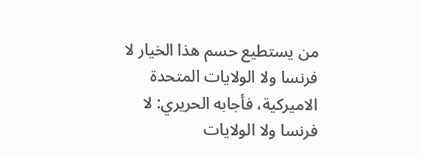من يستطيع حسم هذا الخيار لا فرنسا ولا الولايات المتحدة الاميركية، فأجابه الحريري: لا فرنسا ولا الولايات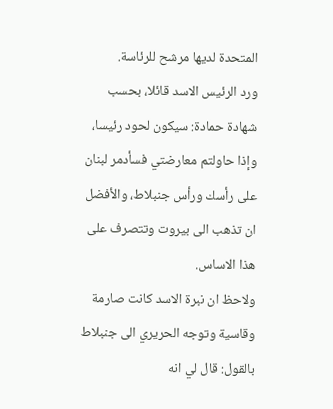المتحدة لديها مرشح للرئاسة.
ورد الرئيس الاسد قائلا، بحسب شهادة حمادة: سيكون لحود رئيسا، وإذا حاولتم معارضتي فسأدمر لبنان على رأسك ورأس جنبلاط، والأفضل ان تذهب الى بيروت وتتصرف على هذا الاساس.
ولاحظ ان نبرة الاسد كانت صارمة وقاسية وتوجه الحريري الى جنبلاط بالقول: قال لي انه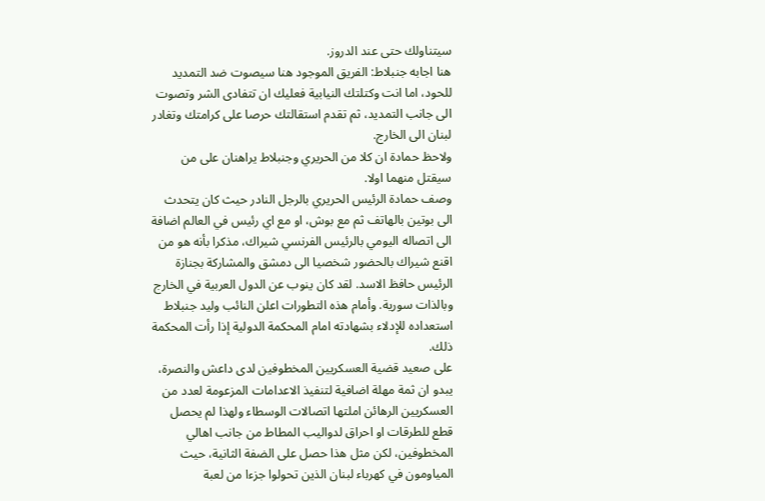سيتناولك حتى عند الدروز.
هنا اجابه جنبلاط: الفريق الموجود هنا سيصوت ضد التمديد للحود، اما انت وكتلتك النيابية فعليك ان تتفادى الشر وتصوت الى جانب التمديد، ثم تقدم استقالتك حرصا على كرامتك وتغادر لبنان الى الخارج.
ولاحظ حمادة ان كلا من الحريري وجنبلاط يراهنان على من سيقتل منهما اولا.
وصف حمادة الرئيس الحريري بالرجل النادر حيث كان يتحدث الى بوتين بالهاتف ثم مع بوش، او مع اي رئيس في العالم اضافة الى اتصاله اليومي بالرئيس الفرنسي شيراك، مذكرا بأنه هو من اقنع شيراك بالحضور شخصيا الى دمشق والمشاركة بجنازة الرئيس حافظ الاسد. لقد كان ينوب عن الدول العربية في الخارج وبالذات سورية. وأمام هذه التطورات اعلن النائب وليد جنبلاط استعداده للإدلاء بشهادته امام المحكمة الدولية إذا رأت المحكمة ذلك.
على صعيد قضية العسكريين المخطوفين لدى داعش والنصرة، يبدو ان ثمة مهلة اضافية لتنفيذ الاعدامات المزعومة لعدد من العسكريين الرهائن املتها اتصالات الوسطاء ولهذا لم يحصل قطع للطرقات او احراق لدواليب المطاط من جانب اهالي المخطوفين، لكن مثل هذا حصل على الضفة الثانية، حيث المياومون في كهرباء لبنان الذين تحولوا جزءا من لعبة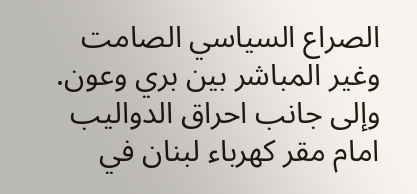الصراع السياسي الصامت وغير المباشر بين بري وعون.
وإلى جانب احراق الدواليب امام مقر كهرباء لبنان في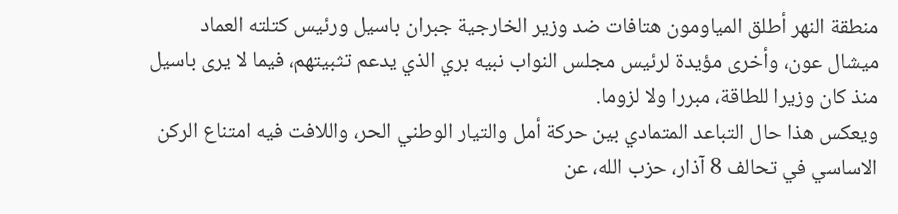منطقة النهر أطلق المياومون هتافات ضد وزير الخارجية جبران باسيل ورئيس كتلته العماد ميشال عون، وأخرى مؤيدة لرئيس مجلس النواب نبيه بري الذي يدعم تثبيتهم، فيما لا يرى باسيل منذ كان وزيرا للطاقة، مبررا ولا لزوما.
ويعكس هذا حال التباعد المتمادي بين حركة أمل والتيار الوطني الحر، واللافت فيه امتناع الركن الاساسي في تحالف 8 آذار، حزب الله، عن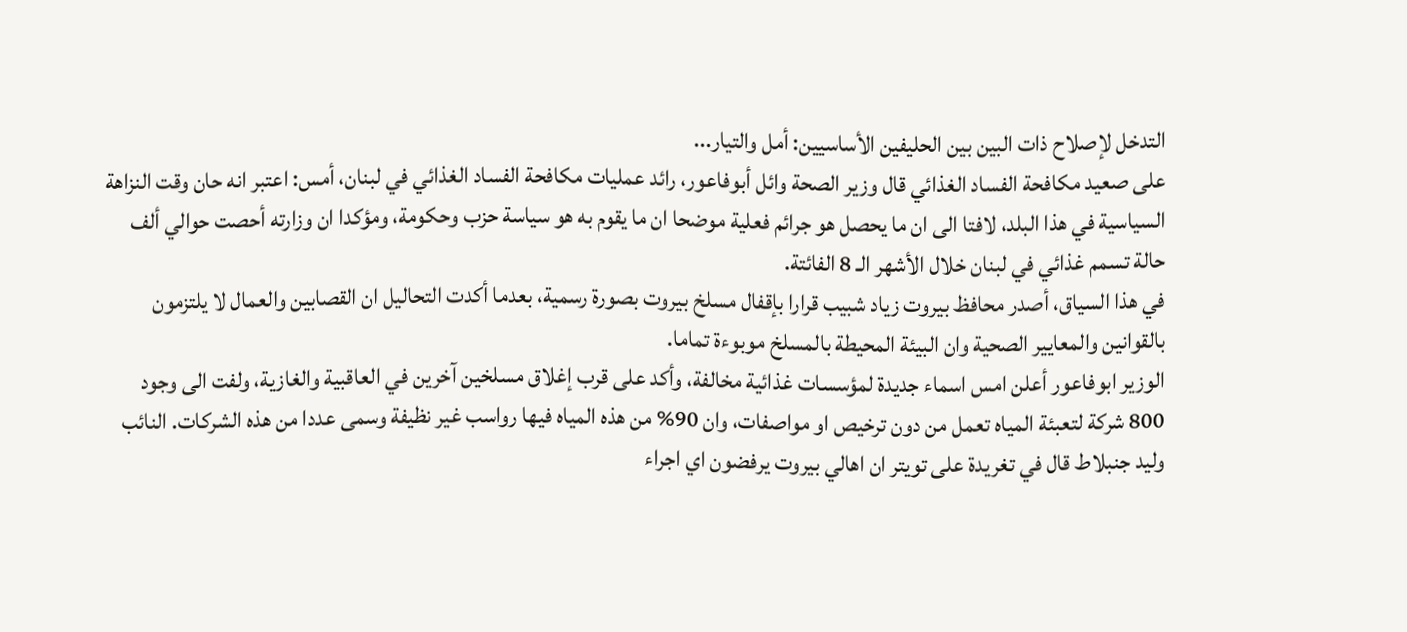التدخل لإصلاح ذات البين بين الحليفين الأساسيين: أمل والتيار...
على صعيد مكافحة الفساد الغذائي قال وزير الصحة وائل أبوفاعور، رائد عمليات مكافحة الفساد الغذائي في لبنان، أمس: اعتبر انه حان وقت النزاهة السياسية في هذا البلد، لافتا الى ان ما يحصل هو جرائم فعلية موضحا ان ما يقوم به هو سياسة حزب وحكومة، ومؤكدا ان وزارته أحصت حوالي ألف حالة تسمم غذائي في لبنان خلال الأشهر الـ 8 الفائتة.
في هذا السياق، أصدر محافظ بيروت زياد شبيب قرارا بإقفال مسلخ بيروت بصورة رسمية، بعدما أكدت التحاليل ان القصابين والعمال لا يلتزمون بالقوانين والمعايير الصحية وان البيئة المحيطة بالمسلخ موبوءة تماما.
الوزير ابوفاعور أعلن امس اسماء جديدة لمؤسسات غذائية مخالفة، وأكد على قرب إغلاق مسلخين آخرين في العاقبية والغازية، ولفت الى وجود 800 شركة لتعبئة المياه تعمل من دون ترخيص او مواصفات، وان 90% من هذه المياه فيها رواسب غير نظيفة وسمى عددا من هذه الشركات. النائب وليد جنبلاط قال في تغريدة على تويتر ان اهالي بيروت يرفضون اي اجراء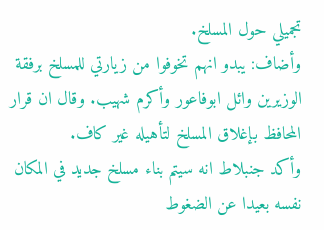تجميلي حول المسلخ.
وأضاف: يبدو انهم تخوفوا من زيارتي للمسلخ برفقة الوزيرين وائل ابوفاعور وأكرم شهيب. وقال ان قرار المحافظ بإغلاق المسلخ لتأهيله غير كاف.
وأكد جنبلاط انه سيتم بناء مسلخ جديد في المكان نفسه بعيدا عن الضغوط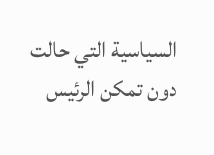السياسية التي حالت دون تمكن الرئيس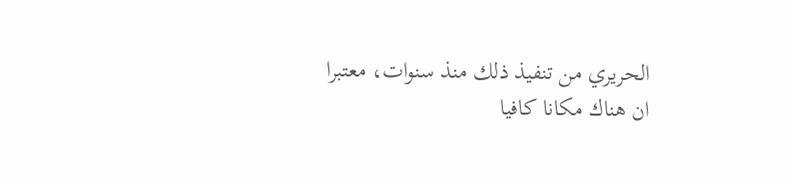الحريري من تنفيذ ذلك منذ سنوات، معتبرا ان هناك مكانا كافيا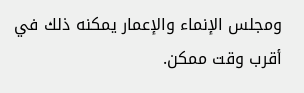ومجلس الإنماء والإعمار يمكنه ذلك في أقرب وقت ممكن.